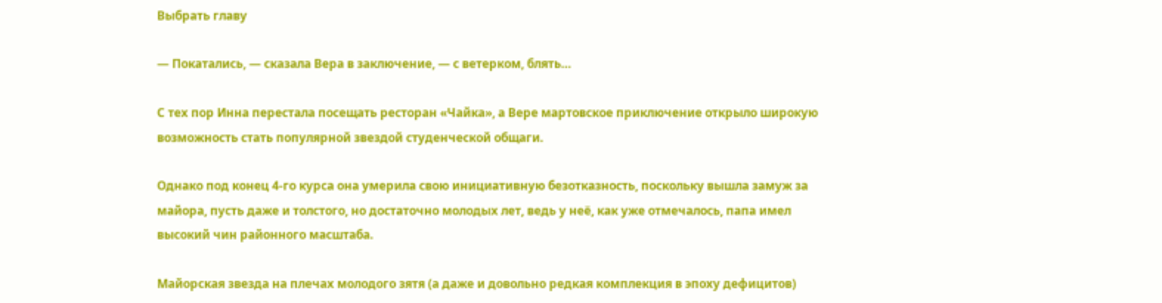Выбрать главу

— Покатались, — сказала Вера в заключение, — с ветерком, блять…

С тех пор Инна перестала посещать ресторан «Чайка», а Вере мартовское приключение открыло широкую возможность стать популярной звездой студенческой общаги.

Однако под конец 4-го курса она умерила свою инициативную безотказность, поскольку вышла замуж за майора, пусть даже и толстого, но достаточно молодых лет, ведь у неё, как уже отмечалось, папа имел высокий чин районного масштаба.

Майорская звезда на плечах молодого зятя (а даже и довольно редкая комплекция в эпоху дефицитов)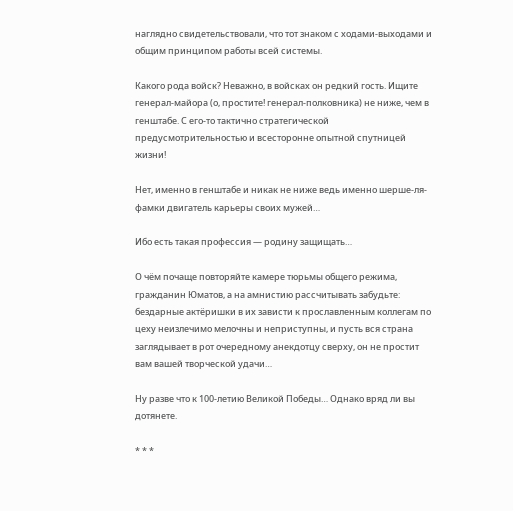наглядно свидетельствовали, что тот знаком с ходами-выходами и общим принципом работы всей системы.

Какого рода войск? Неважно, в войсках он редкий гость. Ищите генерал-майора (о, простите! генерал-полковника) не ниже, чем в генштабе. С его-то тактично стратегической предусмотрительностью и всесторонне опытной спутницей жизни!

Нет, именно в генштабе и никак не ниже ведь именно шерше-ля-фамки двигатель карьеры своих мужей…

Ибо есть такая профессия — родину защищать…

О чём почаще повторяйте камере тюрьмы общего режима, гражданин Юматов, а на амнистию рассчитывать забудьте: бездарные актёришки в их зависти к прославленным коллегам по цеху неизлечимо мелочны и неприступны, и пусть вся страна заглядывает в рот очередному анекдотцу сверху, он не простит вам вашей творческой удачи…

Ну разве что к 100-летию Великой Победы… Однако вряд ли вы дотянете.

* * *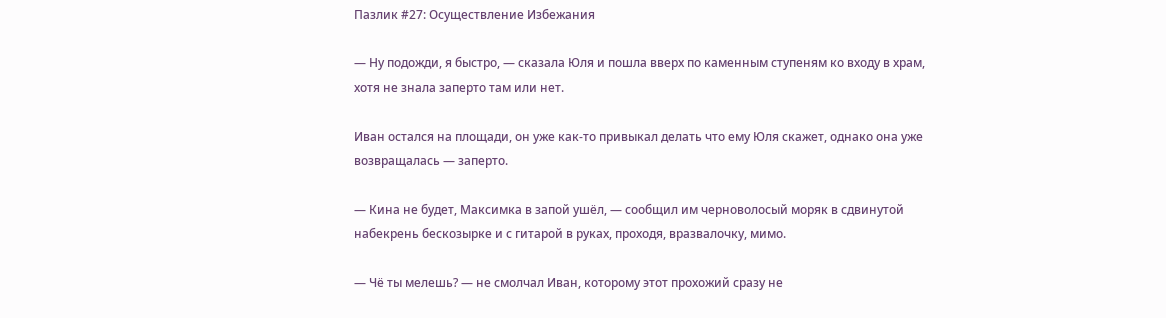Пазлик #27: Осуществление Избежания

— Ну подожди, я быстро, — сказала Юля и пошла вверх по каменным ступеням ко входу в храм, хотя не знала заперто там или нет.

Иван остался на площади, он уже как-то привыкал делать что ему Юля скажет, однако она уже возвращалась — заперто.

— Кина не будет, Максимка в запой ушёл, — сообщил им черноволосый моряк в сдвинутой набекрень бескозырке и с гитарой в руках, проходя, вразвалочку, мимо.

— Чё ты мелешь? — не смолчал Иван, которому этот прохожий сразу не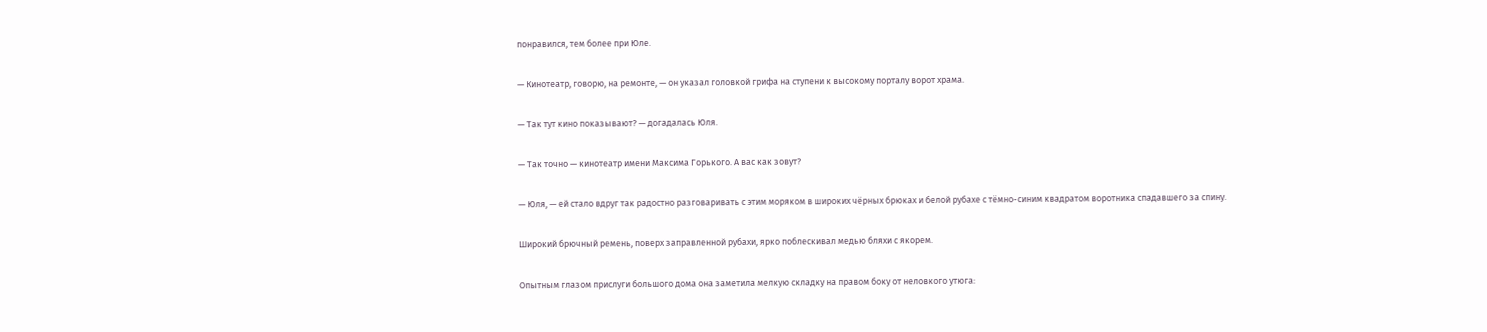понравился, тем более при Юле.

— Кинотеатр, говорю, на ремонте, — он указал головкой грифа на ступени к высокому порталу ворот храма.

— Так тут кино показывают? — догадалась Юля.

— Так точно — кинотеатр имени Максима Горького. А вас как зовут?

— Юля, — ей стало вдруг так радостно разговаривать с этим моряком в широких чёрных брюках и белой рубахе с тёмно-синим квадратом воротника спадавшего за спину.

Широкий брючный ремень, поверх заправленной рубахи, ярко поблескивал медью бляхи с якорем.

Опытным глазом прислуги большого дома она заметила мелкую складку на правом боку от неловкого утюга: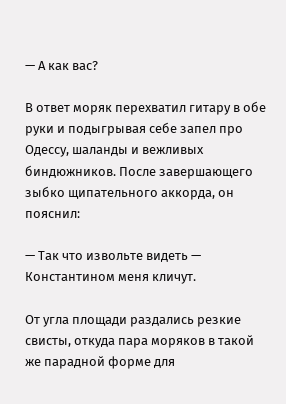— А как вас?

В ответ моряк перехватил гитару в обе руки и подыгрывая себе запел про Одессу, шаланды и вежливых биндюжников. После завершающего зыбко щипательного аккорда, он пояснил:

— Так что извольте видеть — Константином меня кличут.

От угла площади раздались резкие свисты, откуда пара моряков в такой же парадной форме для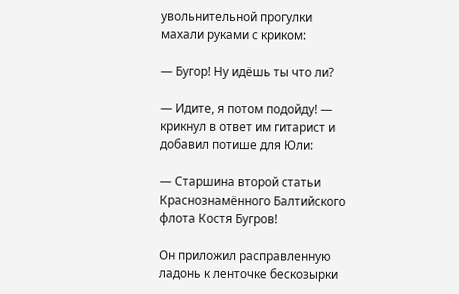увольнительной прогулки махали руками с криком:

— Бугор! Ну идёшь ты что ли?

— Идите, я потом подойду! — крикнул в ответ им гитарист и добавил потише для Юли:

— Старшина второй статьи Краснознамённого Балтийского флота Костя Бугров!

Он приложил расправленную ладонь к ленточке бескозырки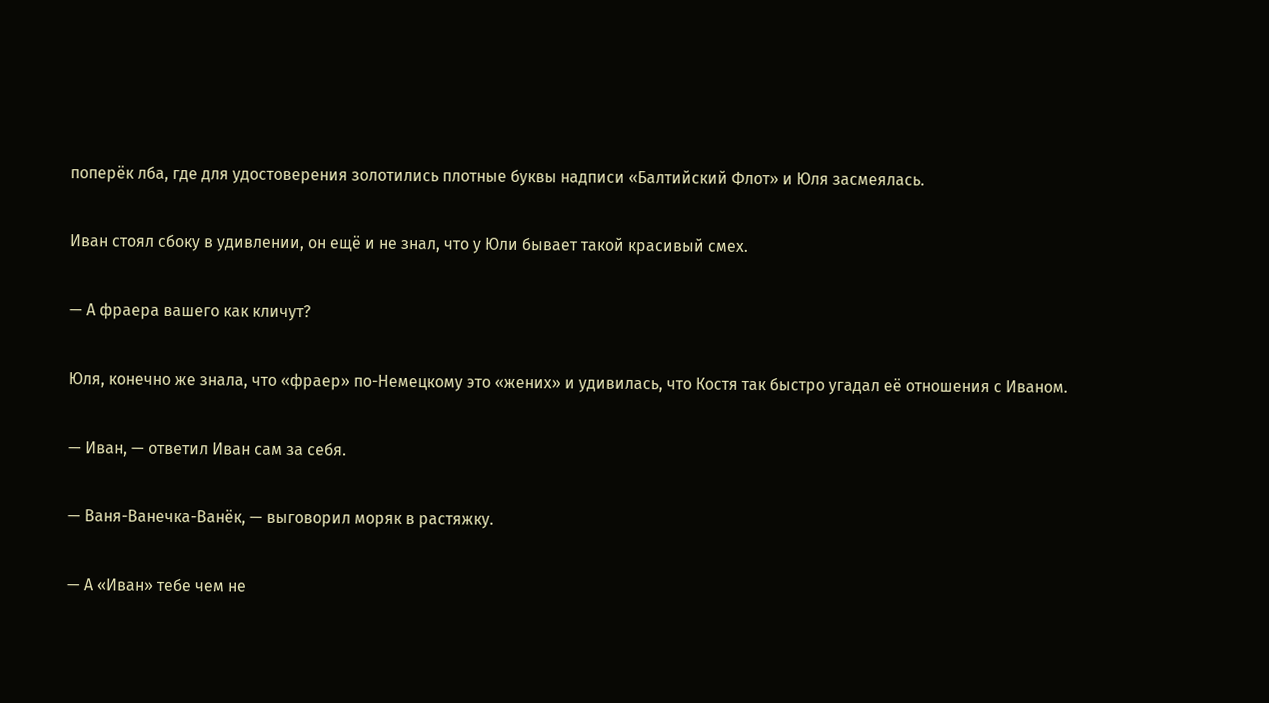поперёк лба, где для удостоверения золотились плотные буквы надписи «Балтийский Флот» и Юля засмеялась.

Иван стоял сбоку в удивлении, он ещё и не знал, что у Юли бывает такой красивый смех.

— А фраера вашего как кличут?

Юля, конечно же знала, что «фраер» по-Немецкому это «жених» и удивилась, что Костя так быстро угадал её отношения с Иваном.

— Иван, — ответил Иван сам за себя.

— Ваня-Ванечка-Ванёк, — выговорил моряк в растяжку.

— А «Иван» тебе чем не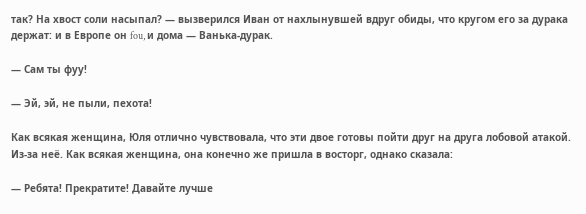так? На хвост соли насыпал? — вызверился Иван от нахлынувшей вдруг обиды, что кругом его за дурака держат: и в Европе он fou, и дома — Ванька-дурак.

— Сам ты фуу!

— Эй, эй, не пыли, пехота!

Как всякая женщина, Юля отлично чувствовала, что эти двое готовы пойти друг на друга лобовой атакой. Из-за неё. Как всякая женщина, она конечно же пришла в восторг, однако сказала:

— Ребята! Прекратите! Давайте лучше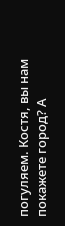погуляем. Костя, вы нам покажете город? А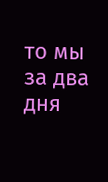то мы за два дня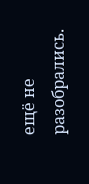ещё не разобрались.